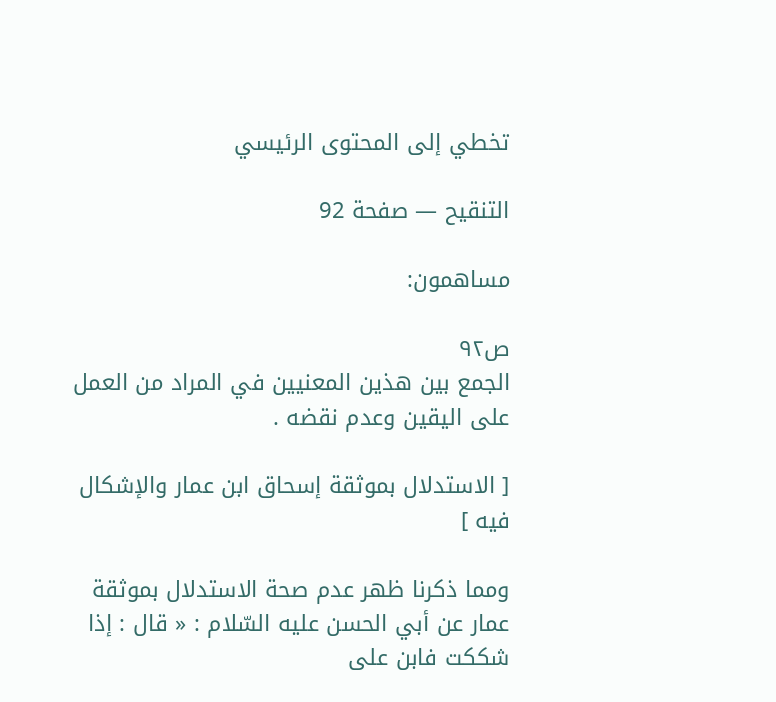تخطي إلى المحتوى الرئيسي

التنقيح — صفحة 92

مساهمون:

ص٩٢
الجمع بين هذين المعنيين في المراد من العمل على اليقين وعدم نقضه .

[ الاستدلال بموثقة إسحاق ابن عمار والإشكال فيه ]

ومما ذكرنا ظهر عدم صحة الاستدلال بموثقة عمار عن أبي الحسن عليه السّلام : « قال : إذا شككت فابن على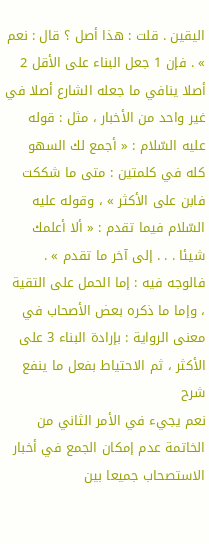اليقين . قلت : هذا أصل ؟ قال : نعم » . فإن 1 جعل البناء على الأقل 2 أصلا ينافي ما جعله الشارع أصلا في غير واحد من الأخبار ، مثل : قوله عليه السّلام : « أجمع لك السهو كله في كلمتين : متى ما شككت فابن على الأكثر » ، وقوله عليه السّلام فيما تقدم : « ألا أعلمك شيئا . . . إلى آخر ما تقدم » . فالوجه فيه : إما الحمل على التقية ، وإما ما ذكره بعض الأصحاب في معنى الرواية : بإرادة البناء 3 على الأكثر ، ثم الاحتياط بفعل ما ينفع
شرح
نعم يجيء في الأمر الثاني من الخاتمة عدم إمكان الجمع في أخبار الاستصحاب جميعا بين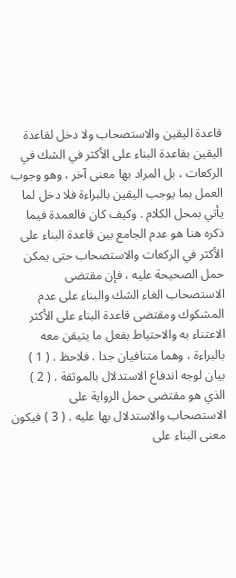قاعدة اليقين والاستصحاب ولا دخل لقاعدة اليقين بقاعدة البناء على الأكثر في الشك في الركعات ، بل المراد بها معنى آخر ، وهو وجوب العمل بما يوجب اليقين بالبراءة فلا دخل لما يأتي بمحل الكلام . وكيف كان فالعمدة فيما ذكره هنا هو عدم الجامع بين قاعدة البناء على الأكثر في الركعات والاستصحاب حتى يمكن حمل الصحيحة عليه ، فإن مقتضى الاستصحاب الغاء الشك والبناء على عدم المشكوك ومقتضى قاعدة البناء على الأكثر الاعتناء به والاحتياط بفعل ما يتيقن معه بالبراءة ، وهما متنافيان جدا . فلاحظ . ( 1 ) بيان لوجه اندفاع الاستدلال بالموثقة . ( 2 ) الذي هو مقتضى حمل الرواية على الاستصحاب والاستدلال بها عليه . ( 3 ) فيكون معنى البناء على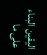اليقين البناء على ما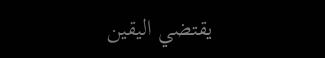يقتضي اليقين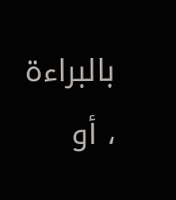بالبراءة ، أو